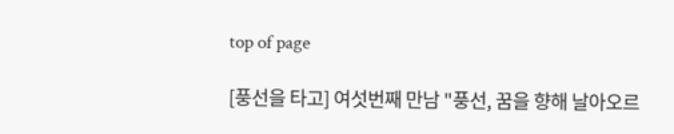top of page

[풍선을 타고] 여섯번째 만남 "풍선, 꿈을 향해 날아오르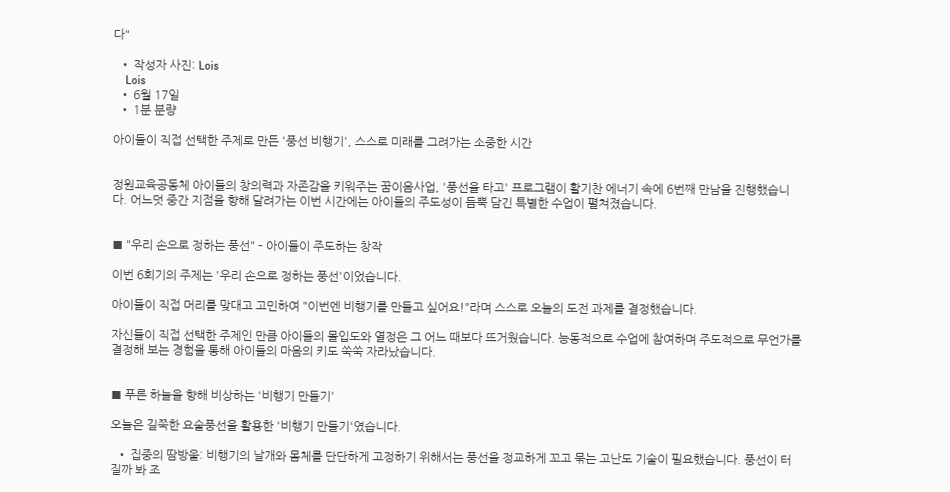다"

  • 작성자 사진: Lois
    Lois
  • 6월 17일
  • 1분 분량

아이들이 직접 선택한 주제로 만든 '풍선 비행기', 스스로 미래를 그려가는 소중한 시간


정원교육공동체 아이들의 창의력과 자존감을 키워주는 꿈이음사업, '풍선을 타고' 프로그램이 활기찬 에너기 속에 6번째 만남을 진행했습니다. 어느덧 중간 지점을 향해 달려가는 이번 시간에는 아이들의 주도성이 듬뿍 담긴 특별한 수업이 펼쳐졌습니다.


■ "우리 손으로 정하는 풍선" – 아이들이 주도하는 창작

이번 6회기의 주제는 '우리 손으로 정하는 풍선'이었습니다.

아이들이 직접 머리를 맞대고 고민하여 "이번엔 비행기를 만들고 싶어요!"라며 스스로 오늘의 도전 과제를 결정했습니다.

자신들이 직접 선택한 주제인 만큼 아이들의 몰입도와 열정은 그 어느 때보다 뜨거웠습니다. 능동적으로 수업에 참여하며 주도적으로 무언가를 결정해 보는 경험을 통해 아이들의 마음의 키도 쑥쑥 자라났습니다.


■ 푸른 하늘을 향해 비상하는 '비행기 만들기'

오늘은 길쭉한 요술풍선을 활용한 '비행기 만들기'였습니다.

  • 집중의 땀방울: 비행기의 날개와 몸체를 단단하게 고정하기 위해서는 풍선을 정교하게 꼬고 묶는 고난도 기술이 필요했습니다. 풍선이 터질까 봐 조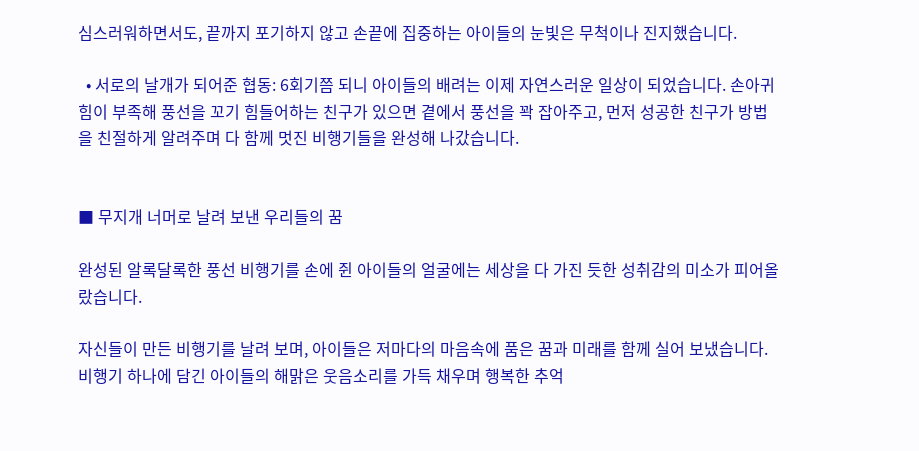심스러워하면서도, 끝까지 포기하지 않고 손끝에 집중하는 아이들의 눈빛은 무척이나 진지했습니다.

  • 서로의 날개가 되어준 협동: 6회기쯤 되니 아이들의 배려는 이제 자연스러운 일상이 되었습니다. 손아귀 힘이 부족해 풍선을 꼬기 힘들어하는 친구가 있으면 곁에서 풍선을 꽉 잡아주고, 먼저 성공한 친구가 방법을 친절하게 알려주며 다 함께 멋진 비행기들을 완성해 나갔습니다.


■ 무지개 너머로 날려 보낸 우리들의 꿈

완성된 알록달록한 풍선 비행기를 손에 쥔 아이들의 얼굴에는 세상을 다 가진 듯한 성취감의 미소가 피어올랐습니다.

자신들이 만든 비행기를 날려 보며, 아이들은 저마다의 마음속에 품은 꿈과 미래를 함께 실어 보냈습니다. 비행기 하나에 담긴 아이들의 해맑은 웃음소리를 가득 채우며 행복한 추억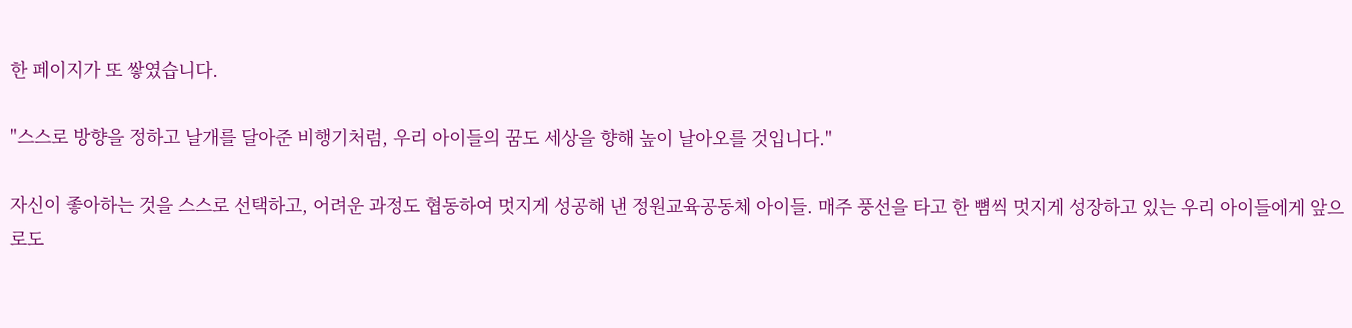한 페이지가 또 쌓였습니다.

"스스로 방향을 정하고 날개를 달아준 비행기처럼, 우리 아이들의 꿈도 세상을 향해 높이 날아오를 것입니다."

자신이 좋아하는 것을 스스로 선택하고, 어려운 과정도 협동하여 멋지게 성공해 낸 정원교육공동체 아이들. 매주 풍선을 타고 한 뼘씩 멋지게 성장하고 있는 우리 아이들에게 앞으로도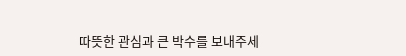따뜻한 관심과 큰 박수를 보내주세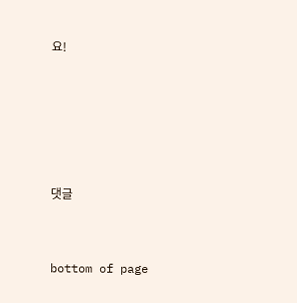요!





댓글


bottom of page